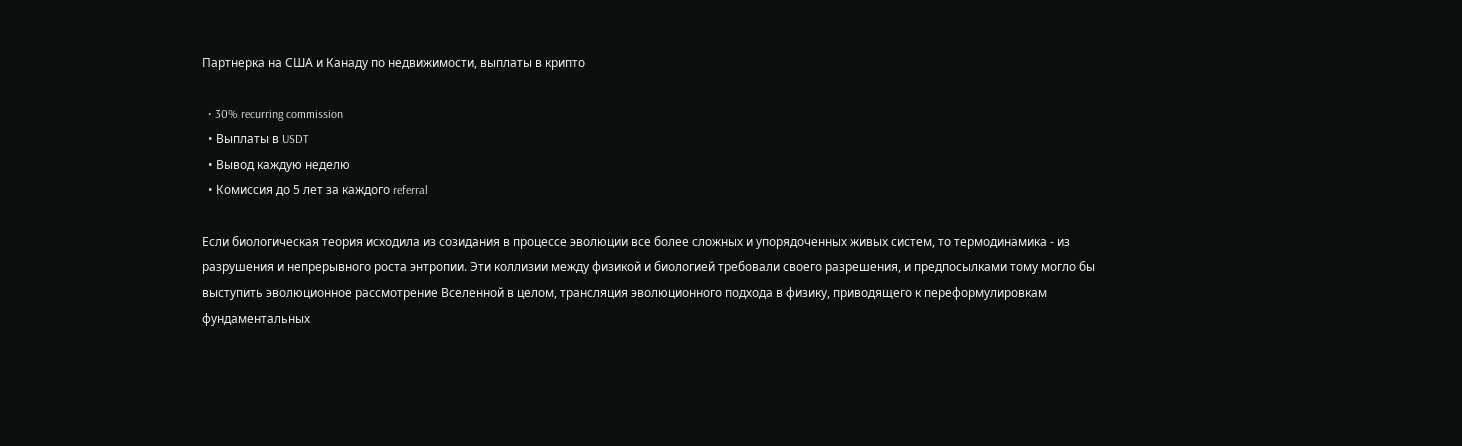Партнерка на США и Канаду по недвижимости, выплаты в крипто

  • 30% recurring commission
  • Выплаты в USDT
  • Вывод каждую неделю
  • Комиссия до 5 лет за каждого referral

Если биологическая теория исходила из созидания в процессе эволюции все более сложных и упорядоченных живых систем, то термодинамика - из разрушения и непрерывного роста энтропии. Эти коллизии между физикой и биологией требовали своего разрешения, и предпосылками тому могло бы выступить эволюционное рассмотрение Вселенной в целом, трансляция эволюционного подхода в физику, приводящего к переформулировкам фундаментальных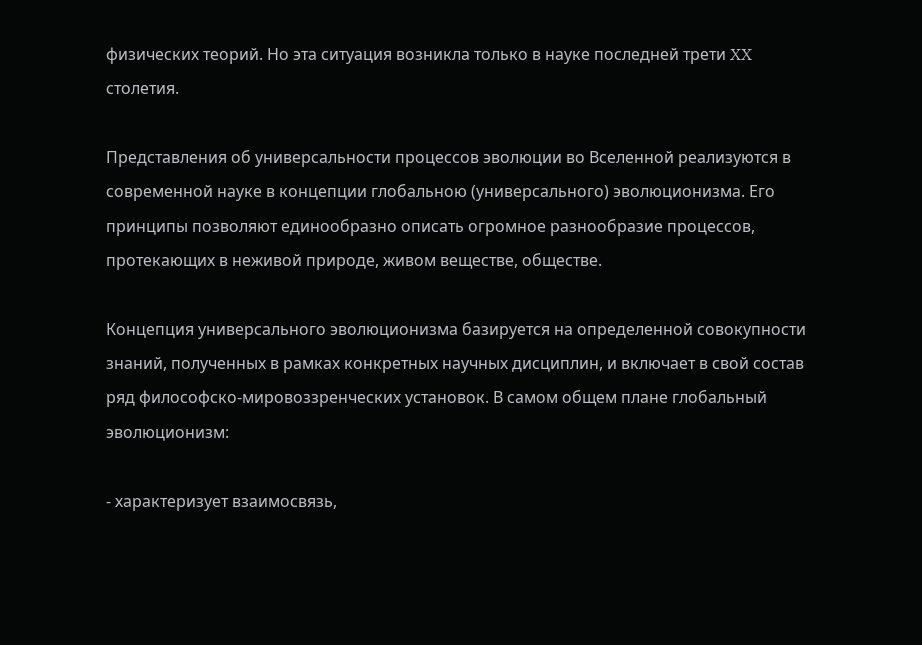физических теорий. Но эта ситуация возникла только в науке последней трети XX столетия.

Представления об универсальности процессов эволюции во Вселенной реализуются в современной науке в концепции глобальною (универсального) эволюционизма. Его принципы позволяют единообразно описать огромное разнообразие процессов, протекающих в неживой природе, живом веществе, обществе.

Концепция универсального эволюционизма базируется на определенной совокупности знаний, полученных в рамках конкретных научных дисциплин, и включает в свой состав ряд философско-мировоззренческих установок. В самом общем плане глобальный эволюционизм:

- характеризует взаимосвязь,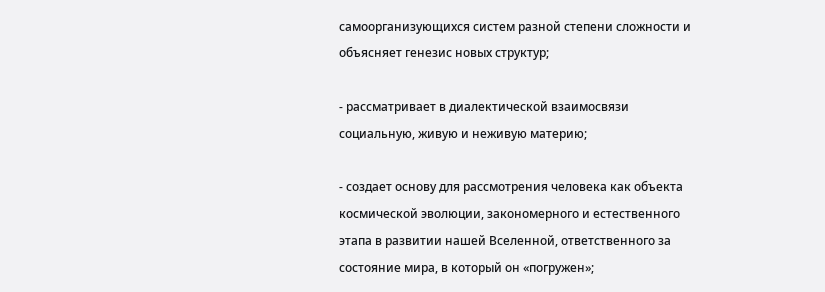самоорганизующихся систем разной степени сложности и объясняет генезис новых структур;

- рассматривает в диалектической взаимосвязи социальную, живую и неживую материю;

- создает основу для рассмотрения человека как объекта космической эволюции, закономерного и естественного этапа в развитии нашей Вселенной, ответственного за состояние мира, в который он «погружен»;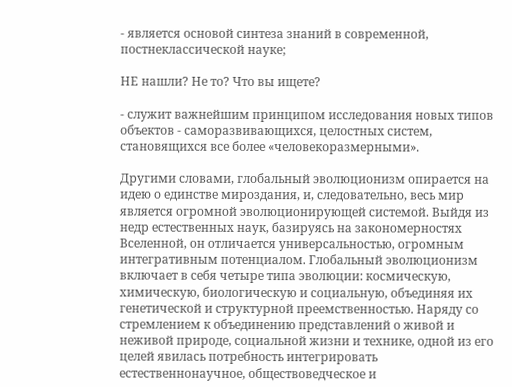- является основой синтеза знаний в современной, постнеклассической науке;

НЕ нашли? Не то? Что вы ищете?

- служит важнейшим принципом исследования новых типов объектов - саморазвивающихся, целостных систем, становящихся все более «человекоразмерными».

Другими словами, глобальный эволюционизм опирается на идею о единстве мироздания, и, следовательно, весь мир является огромной эволюционирующей системой. Выйдя из недр естественных наук, базируясь на закономерностях Вселенной, он отличается универсальностью, огромным интегративным потенциалом. Глобальный эволюционизм включает в себя четыре типа эволюции: космическую, химическую, биологическую и социальную, объединяя их генетической и структурной преемственностью. Наряду со стремлением к объединению представлений о живой и неживой природе, социальной жизни и технике, одной из его целей явилась потребность интегрировать естественнонаучное, обществоведческое и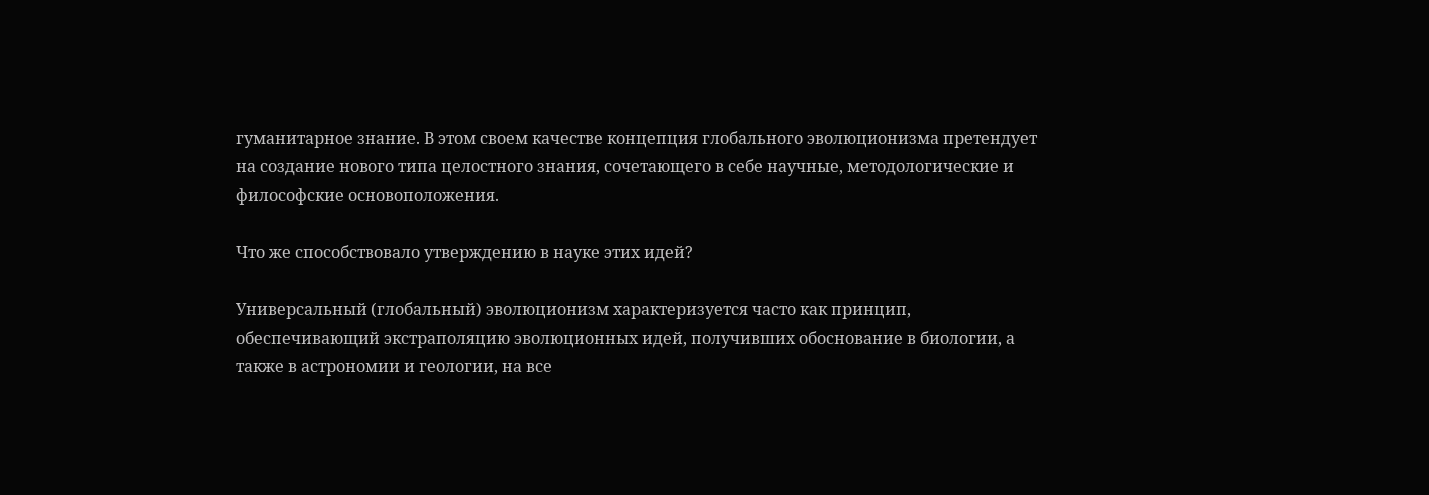гуманитарное знание. В этом своем качестве концепция глобального эволюционизма претендует на создание нового типа целостного знания, сочетающего в себе научные, методологические и философские основоположения.

Что же способствовало утверждению в науке этих идей?

Универсальный (глобальный) эволюционизм характеризуется часто как принцип, обеспечивающий экстраполяцию эволюционных идей, получивших обоснование в биологии, а также в астрономии и геологии, на все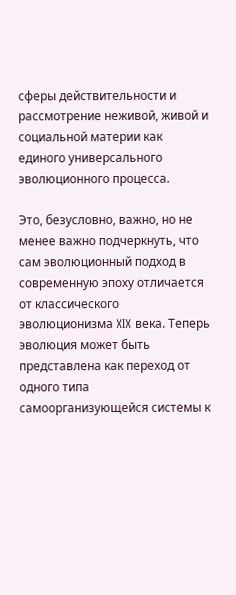сферы действительности и рассмотрение неживой, живой и социальной материи как единого универсального эволюционного процесса.

Это, безусловно, важно, но не менее важно подчеркнуть, что сам эволюционный подход в современную эпоху отличается от классического эволюционизма XIX века. Теперь эволюция может быть представлена как переход от одного типа самоорганизующейся системы к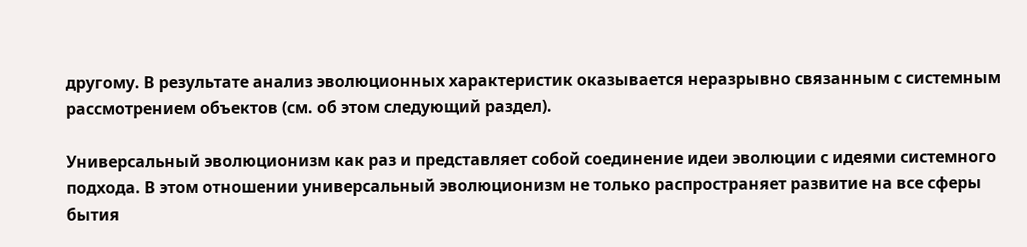другому. В результате анализ эволюционных характеристик оказывается неразрывно связанным с системным рассмотрением объектов (см. об этом следующий раздел).

Универсальный эволюционизм как раз и представляет собой соединение идеи эволюции с идеями системного подхода. В этом отношении универсальный эволюционизм не только распространяет развитие на все сферы бытия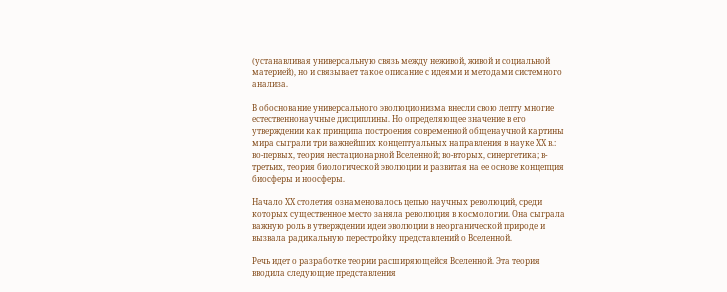(устанавливая универсальную связь между неживой, живой и социальной материей), но и связывает такое описание с идеями и методами системного анализа.

В обоснование универсального эволюционизма внесли свою лепту многие естественнонаучные дисциплины. Но определяющее значение в его утверждении как принципа построения современной общенаучной картины мира сыграли три важнейших концептуальных направления в науке XX в.: во-первых, теория нестационарной Вселенной; во-вторых, синергетика; в-третьих, теория биологической эволюции и развитая на ее основе концепция биосферы и ноосферы.

Начало XX столетия ознаменовалось цепью научных революций, среди которых существенное место заняла революция в космологии. Она сыграла важную роль в утверждении идеи эволюции в неорганической природе и вызвала радикальную перестройку представлений о Вселенной.

Речь идет о разработке теории расширяющейся Вселенной. Эта теория вводила следующие представления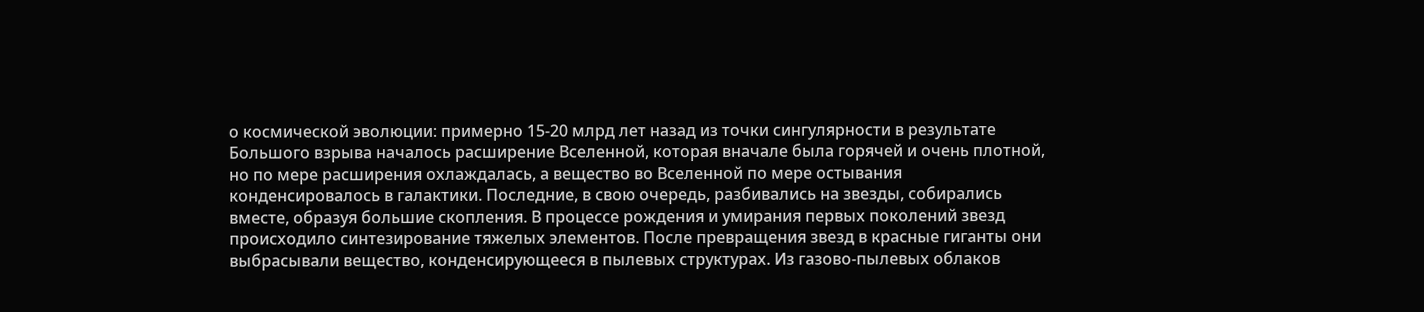о космической эволюции: примерно 15-20 млрд лет назад из точки сингулярности в результате Большого взрыва началось расширение Вселенной, которая вначале была горячей и очень плотной, но по мере расширения охлаждалась, а вещество во Вселенной по мере остывания конденсировалось в галактики. Последние, в свою очередь, разбивались на звезды, собирались вместе, образуя большие скопления. В процессе рождения и умирания первых поколений звезд происходило синтезирование тяжелых элементов. После превращения звезд в красные гиганты они выбрасывали вещество, конденсирующееся в пылевых структурах. Из газово-пылевых облаков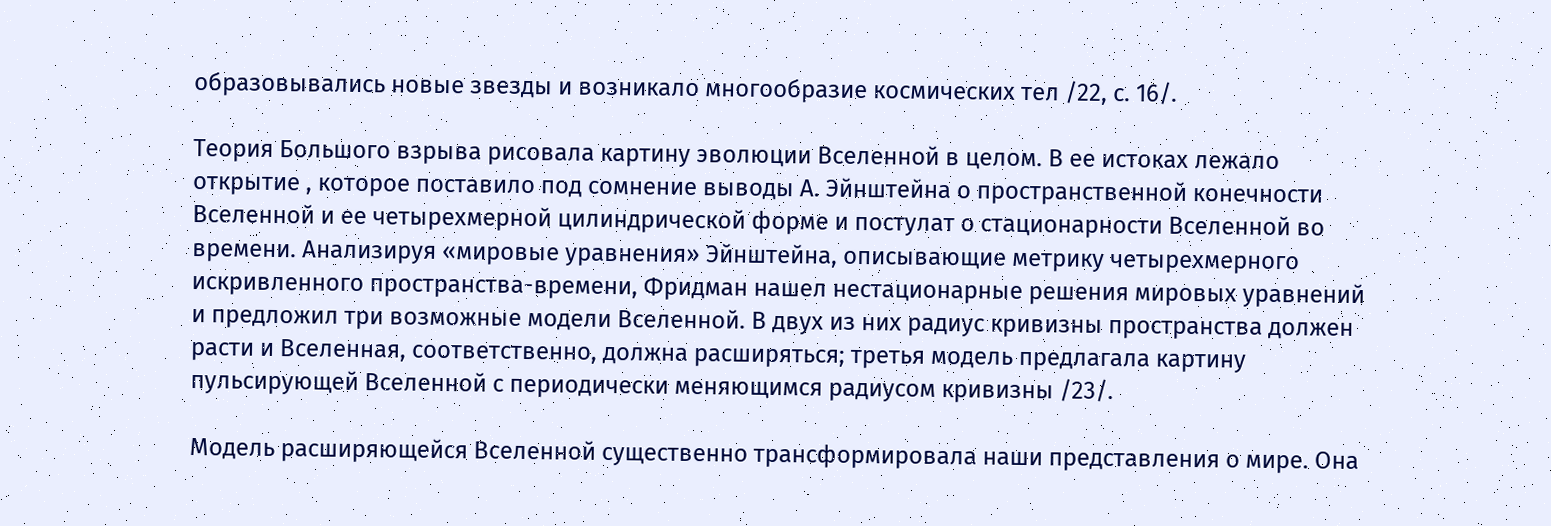образовывались новые звезды и возникало многообразие космических тел /22, с. 16/.

Теория Большого взрыва рисовала картину эволюции Вселенной в целом. В ее истоках лежало открытие , которое поставило под сомнение выводы А. Эйнштейна о пространственной конечности Вселенной и ее четырехмерной цилиндрической форме и постулат о стационарности Вселенной во времени. Анализируя «мировые уравнения» Эйнштейна, описывающие метрику четырехмерного искривленного пространства-времени, Фридман нашел нестационарные решения мировых уравнений и предложил три возможные модели Вселенной. В двух из них радиус кривизны пространства должен расти и Вселенная, соответственно, должна расширяться; третья модель предлагала картину пульсирующей Вселенной с периодически меняющимся радиусом кривизны /23/.

Модель расширяющейся Вселенной существенно трансформировала наши представления о мире. Она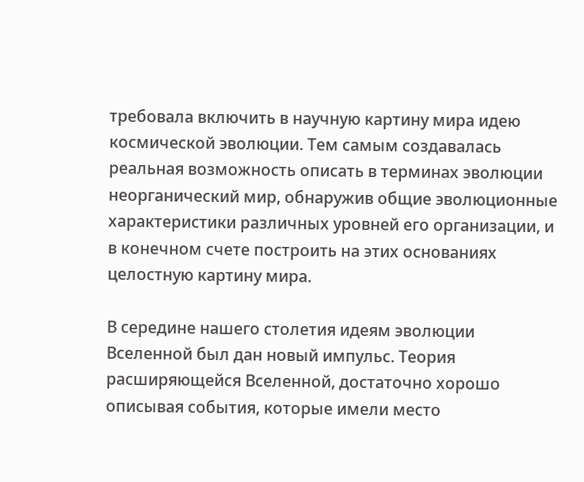требовала включить в научную картину мира идею космической эволюции. Тем самым создавалась реальная возможность описать в терминах эволюции неорганический мир, обнаружив общие эволюционные характеристики различных уровней его организации, и в конечном счете построить на этих основаниях целостную картину мира.

В середине нашего столетия идеям эволюции Вселенной был дан новый импульс. Теория расширяющейся Вселенной, достаточно хорошо описывая события, которые имели место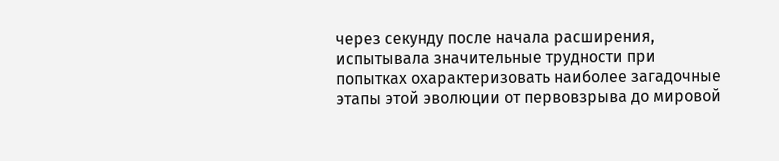через секунду после начала расширения, испытывала значительные трудности при попытках охарактеризовать наиболее загадочные этапы этой эволюции от первовзрыва до мировой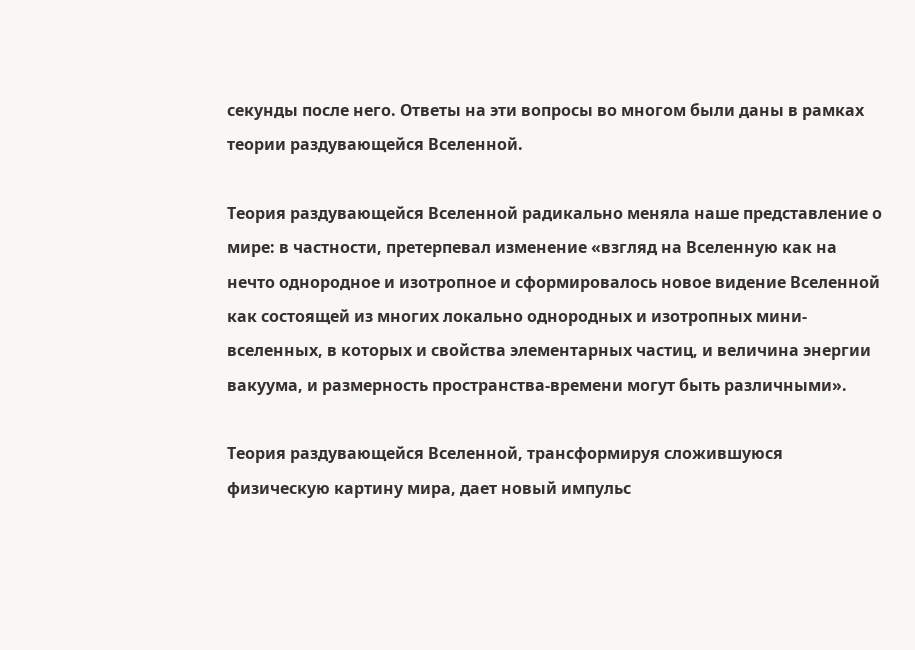секунды после него. Ответы на эти вопросы во многом были даны в рамках теории раздувающейся Вселенной.

Теория раздувающейся Вселенной радикально меняла наше представление о мире: в частности, претерпевал изменение «взгляд на Вселенную как на нечто однородное и изотропное и сформировалось новое видение Вселенной как состоящей из многих локально однородных и изотропных мини-вселенных, в которых и свойства элементарных частиц, и величина энергии вакуума, и размерность пространства-времени могут быть различными».

Теория раздувающейся Вселенной, трансформируя сложившуюся физическую картину мира, дает новый импульс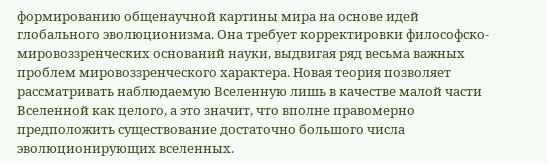формированию общенаучной картины мира на основе идей глобального эволюционизма. Она требует корректировки философско-мировоззренческих оснований науки, выдвигая ряд весьма важных проблем мировоззренческого характера. Новая теория позволяет рассматривать наблюдаемую Вселенную лишь в качестве малой части Вселенной как целого, а это значит, что вполне правомерно предположить существование достаточно большого числа эволюционирующих вселенных.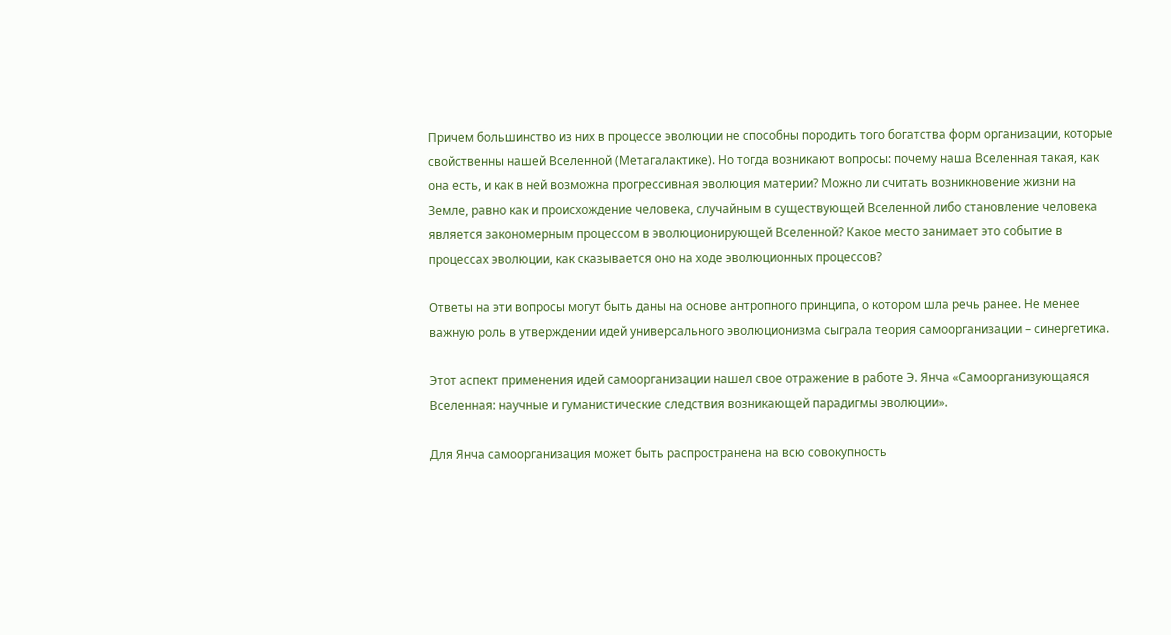Причем большинство из них в процессе эволюции не способны породить того богатства форм организации, которые свойственны нашей Вселенной (Метагалактике). Но тогда возникают вопросы: почему наша Вселенная такая, как она есть, и как в ней возможна прогрессивная эволюция материи? Можно ли считать возникновение жизни на Земле, равно как и происхождение человека, случайным в существующей Вселенной либо становление человека является закономерным процессом в эволюционирующей Вселенной? Какое место занимает это событие в процессах эволюции, как сказывается оно на ходе эволюционных процессов?

Ответы на эти вопросы могут быть даны на основе антропного принципа, о котором шла речь ранее. Не менее важную роль в утверждении идей универсального эволюционизма сыграла теория самоорганизации – синергетика.

Этот аспект применения идей самоорганизации нашел свое отражение в работе Э. Янча «Самоорганизующаяся Вселенная: научные и гуманистические следствия возникающей парадигмы эволюции».

Для Янча самоорганизация может быть распространена на всю совокупность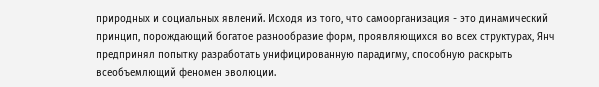природных и социальных явлений. Исходя из того, что самоорганизация - это динамический принцип, порождающий богатое разнообразие форм, проявляющихся во всех структурах, Янч предпринял попытку разработать унифицированную парадигму, способную раскрыть всеобъемлющий феномен эволюции.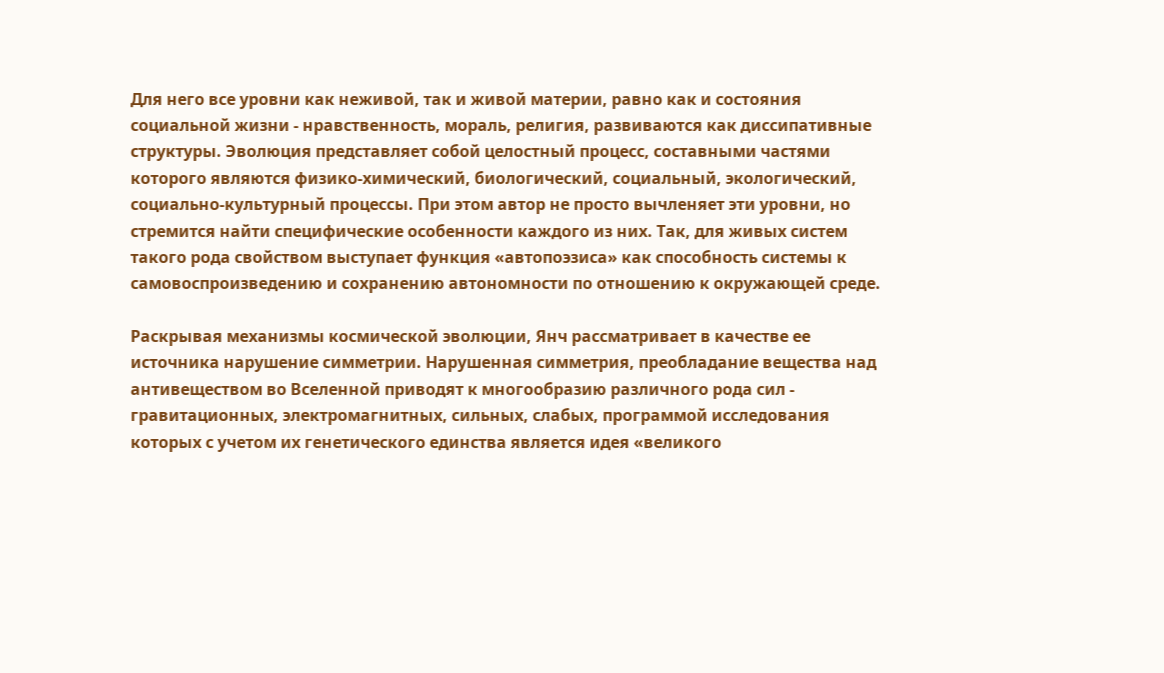Для него все уровни как неживой, так и живой материи, равно как и состояния социальной жизни - нравственность, мораль, религия, развиваются как диссипативные структуры. Эволюция представляет собой целостный процесс, составными частями которого являются физико-химический, биологический, социальный, экологический, социально-культурный процессы. При этом автор не просто вычленяет эти уровни, но стремится найти специфические особенности каждого из них. Так, для живых систем такого рода свойством выступает функция «автопоэзиса» как способность системы к самовоспроизведению и сохранению автономности по отношению к окружающей среде.

Раскрывая механизмы космической эволюции, Янч рассматривает в качестве ее источника нарушение симметрии. Нарушенная симметрия, преобладание вещества над антивеществом во Вселенной приводят к многообразию различного рода сил - гравитационных, электромагнитных, сильных, слабых, программой исследования которых с учетом их генетического единства является идея «великого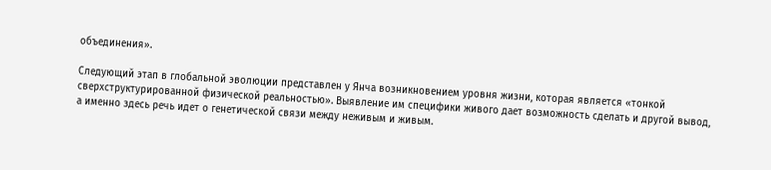объединения».

Следующий этап в глобальной эволюции представлен у Янча возникновением уровня жизни, которая является «тонкой сверхструктурированной физической реальностью». Выявление им специфики живого дает возможность сделать и другой вывод, а именно здесь речь идет о генетической связи между неживым и живым.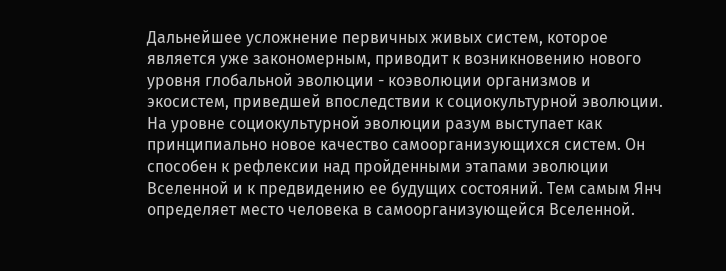Дальнейшее усложнение первичных живых систем, которое является уже закономерным, приводит к возникновению нового уровня глобальной эволюции - коэволюции организмов и экосистем, приведшей впоследствии к социокультурной эволюции. На уровне социокультурной эволюции разум выступает как принципиально новое качество самоорганизующихся систем. Он способен к рефлексии над пройденными этапами эволюции Вселенной и к предвидению ее будущих состояний. Тем самым Янч определяет место человека в самоорганизующейся Вселенной.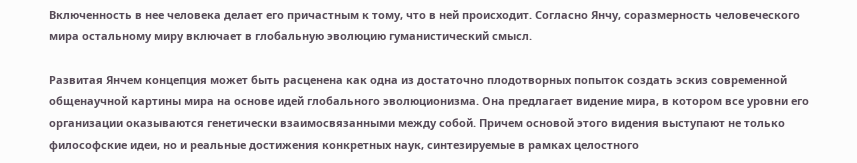Включенность в нее человека делает его причастным к тому, что в ней происходит. Согласно Янчу, соразмерность человеческого мира остальному миру включает в глобальную эволюцию гуманистический смысл.

Развитая Янчем концепция может быть расценена как одна из достаточно плодотворных попыток создать эскиз современной общенаучной картины мира на основе идей глобального эволюционизма. Она предлагает видение мира, в котором все уровни его организации оказываются генетически взаимосвязанными между собой. Причем основой этого видения выступают не только философские идеи, но и реальные достижения конкретных наук, синтезируемые в рамках целостного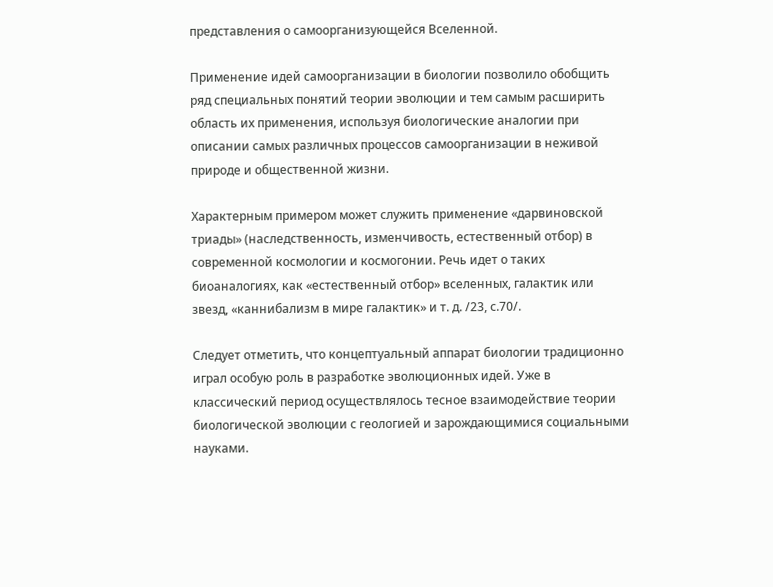представления о самоорганизующейся Вселенной.

Применение идей самоорганизации в биологии позволило обобщить ряд специальных понятий теории эволюции и тем самым расширить область их применения, используя биологические аналогии при описании самых различных процессов самоорганизации в неживой природе и общественной жизни.

Характерным примером может служить применение «дарвиновской триады» (наследственность, изменчивость, естественный отбор) в современной космологии и космогонии. Речь идет о таких биоаналогиях, как «естественный отбор» вселенных, галактик или звезд, «каннибализм в мире галактик» и т. д. /23, с.70/.

Следует отметить, что концептуальный аппарат биологии традиционно играл особую роль в разработке эволюционных идей. Уже в классический период осуществлялось тесное взаимодействие теории биологической эволюции с геологией и зарождающимися социальными науками.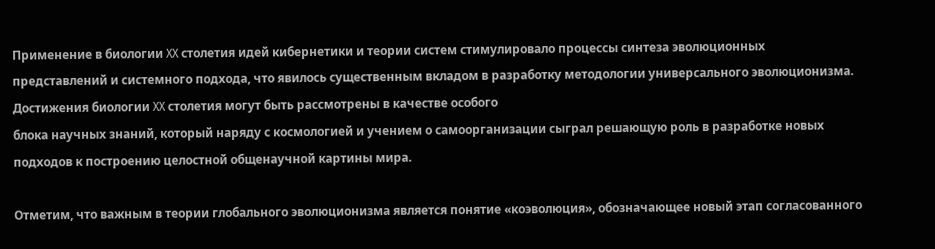Применение в биологии XX столетия идей кибернетики и теории систем стимулировало процессы синтеза эволюционных представлений и системного подхода, что явилось существенным вкладом в разработку методологии универсального эволюционизма. Достижения биологии XX столетия могут быть рассмотрены в качестве особого
блока научных знаний, который наряду с космологией и учением о самоорганизации сыграл решающую роль в разработке новых подходов к построению целостной общенаучной картины мира.

Отметим, что важным в теории глобального эволюционизма является понятие «коэволюция», обозначающее новый этап согласованного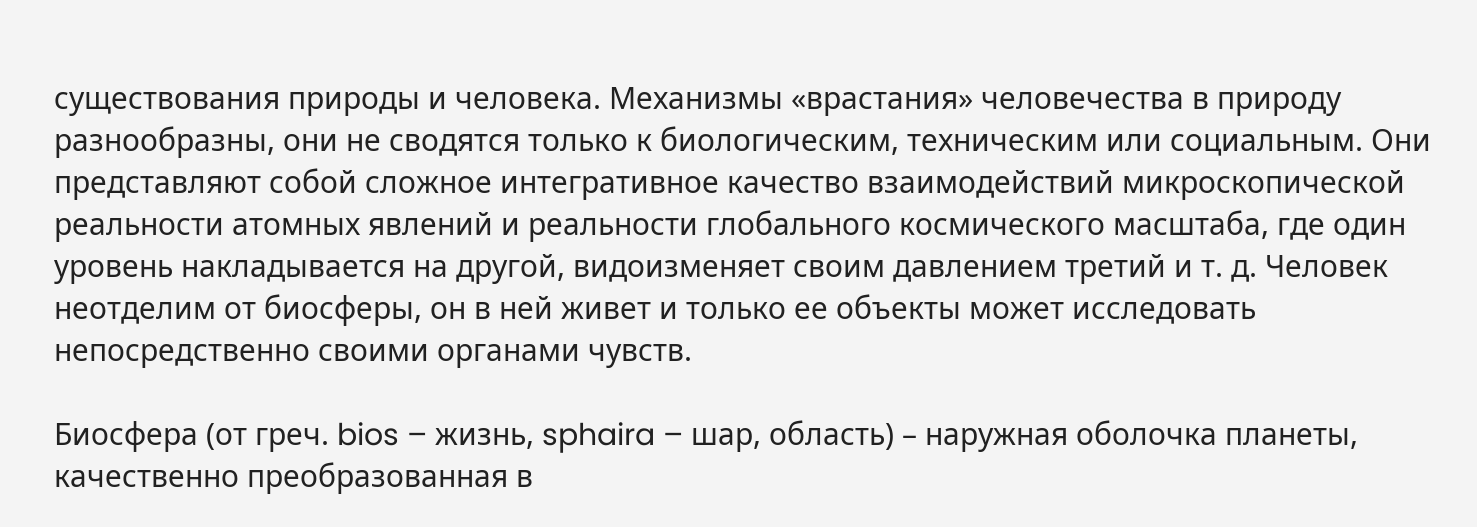существования природы и человека. Механизмы «врастания» человечества в природу разнообразны, они не сводятся только к биологическим, техническим или социальным. Они представляют собой сложное интегративное качество взаимодействий микроскопической реальности атомных явлений и реальности глобального космического масштаба, где один уровень накладывается на другой, видоизменяет своим давлением третий и т. д. Человек неотделим от биосферы, он в ней живет и только ее объекты может исследовать непосредственно своими органами чувств.

Биосфера (от греч. bios – жизнь, sphaira – шар, область) – наружная оболочка планеты, качественно преобразованная в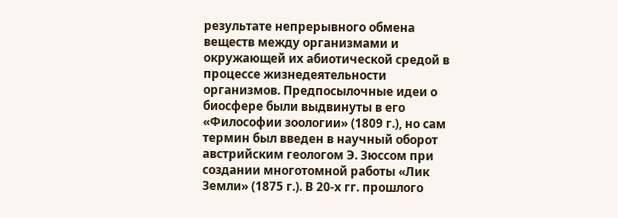результате непрерывного обмена веществ между организмами и окружающей их абиотической средой в процессе жизнедеятельности организмов. Предпосылочные идеи о биосфере были выдвинуты в его «Философии зоологии» (1809 г.), но сам термин был введен в научный оборот австрийским геологом Э. Зюссом при создании многотомной работы «Лик Земли» (1875 г.). В 20-х гг. прошлого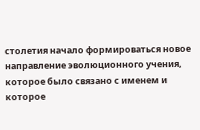столетия начало формироваться новое направление эволюционного учения, которое было связано с именем и которое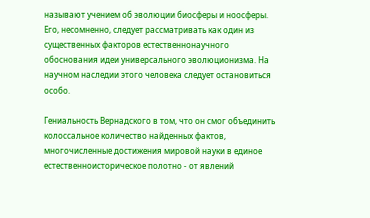называют учением об эволюции биосферы и ноосферы. Его, несомненно, следует рассматривать как один из существенных факторов естественнонаучного обоснования идеи универсального эволюционизма. На научном наследии этого человека следует остановиться особо.

Гениальность Вернадского в том, что он смог объединить колоссальное количество найденных фактов, многочисленные достижения мировой науки в единое естественноисторическое полотно - от явлений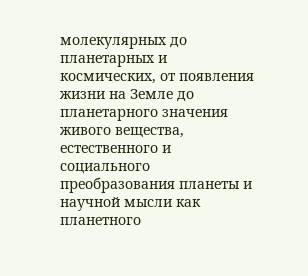молекулярных до планетарных и космических, от появления жизни на Земле до планетарного значения живого вещества, естественного и социального преобразования планеты и научной мысли как планетного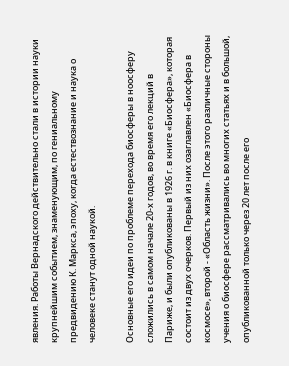явления. Работы Вернадского действительно стали в истории науки крупнейшим событием, знаменующим, по гениальному предвидению К. Маркса, эпоху, когда естествознание и наука о человеке станут одной наукой.

Основные его идеи по проблеме перехода биосферы в ноосферу сложились в самом начале 20-х годов, во время его лекций в Париже, и были опубликованы в 1926 г. в книге «Биосфера», которая состоит из двух очерков. Первый из них озаглавлен «Биосфера в космосе», второй - «Область жизни». После этого различные стороны учения о биосфере рассматривались во многих статьях и в большой, опубликованной только через 20 лет после его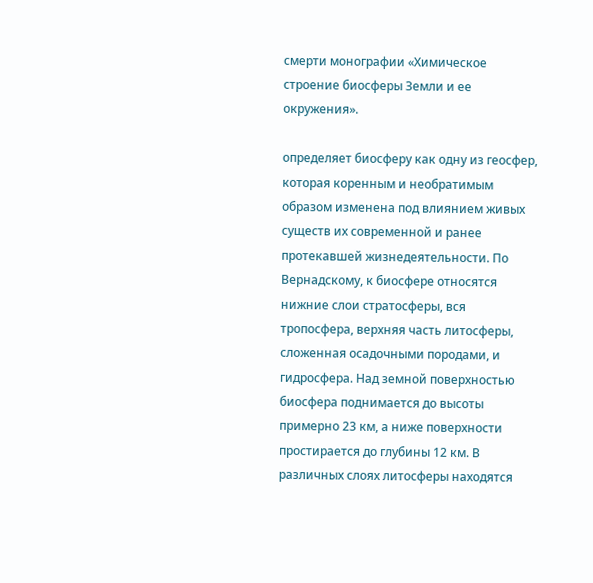смерти монографии «Химическое строение биосферы Земли и ее окружения».

определяет биосферу как одну из геосфер, которая коренным и необратимым образом изменена под влиянием живых существ их современной и ранее протекавшей жизнедеятельности. По Вернадскому, к биосфере относятся нижние слои стратосферы, вся тропосфера, верхняя часть литосферы, сложенная осадочными породами, и гидросфера. Над земной поверхностью биосфера поднимается до высоты примерно 23 км, а ниже поверхности простирается до глубины 12 км. В различных слоях литосферы находятся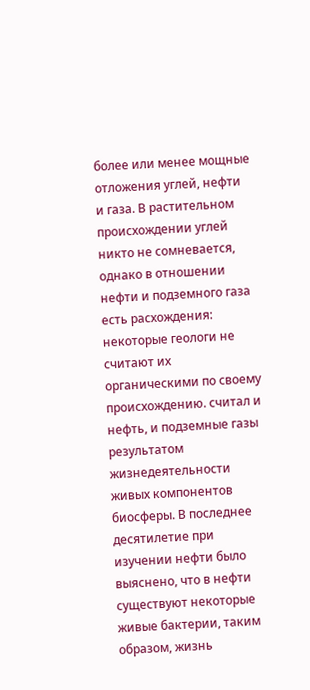более или менее мощные отложения углей, нефти и газа. В растительном происхождении углей никто не сомневается, однако в отношении нефти и подземного газа есть расхождения: некоторые геологи не считают их органическими по своему происхождению. считал и нефть, и подземные газы результатом жизнедеятельности живых компонентов биосферы. В последнее десятилетие при изучении нефти было выяснено, что в нефти существуют некоторые живые бактерии, таким образом, жизнь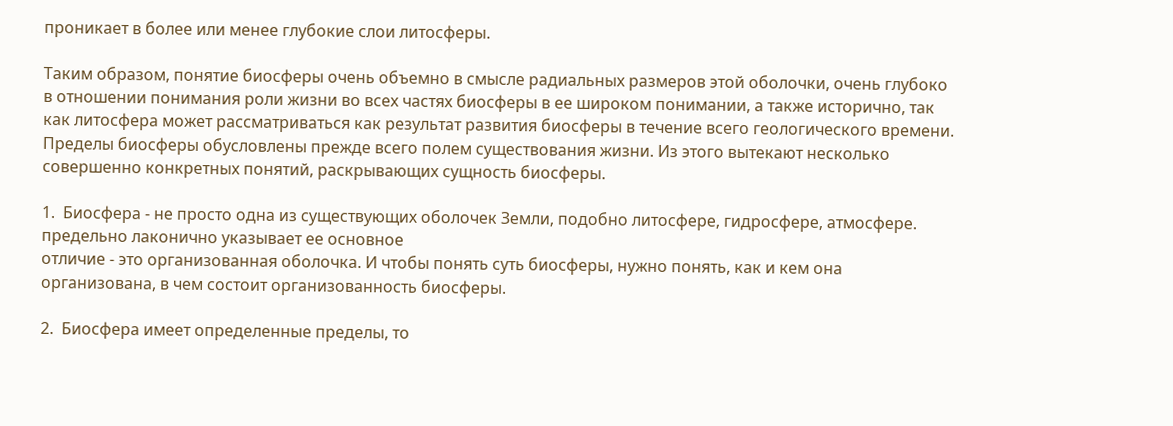проникает в более или менее глубокие слои литосферы.

Таким образом, понятие биосферы очень объемно в смысле радиальных размеров этой оболочки, очень глубоко в отношении понимания роли жизни во всех частях биосферы в ее широком понимании, а также исторично, так как литосфера может рассматриваться как результат развития биосферы в течение всего геологического времени. Пределы биосферы обусловлены прежде всего полем существования жизни. Из этого вытекают несколько совершенно конкретных понятий, раскрывающих сущность биосферы.

1.  Биосфера - не просто одна из существующих оболочек Земли, подобно литосфере, гидросфере, атмосфере. предельно лаконично указывает ее основное
отличие - это организованная оболочка. И чтобы понять суть биосферы, нужно понять, как и кем она организована, в чем состоит организованность биосферы.

2.  Биосфера имеет определенные пределы, то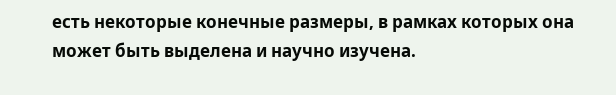есть некоторые конечные размеры, в рамках которых она может быть выделена и научно изучена.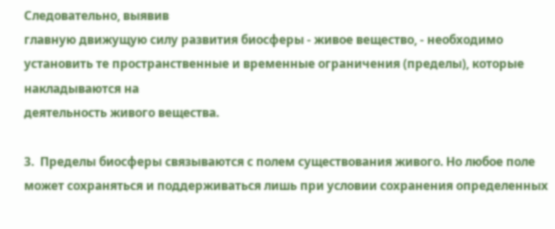Следовательно, выявив
главную движущую силу развития биосферы - живое вещество, - необходимо установить те пространственные и временные ограничения (пределы), которые накладываются на
деятельность живого вещества.

3.  Пределы биосферы связываются с полем существования живого. Но любое поле может сохраняться и поддерживаться лишь при условии сохранения определенных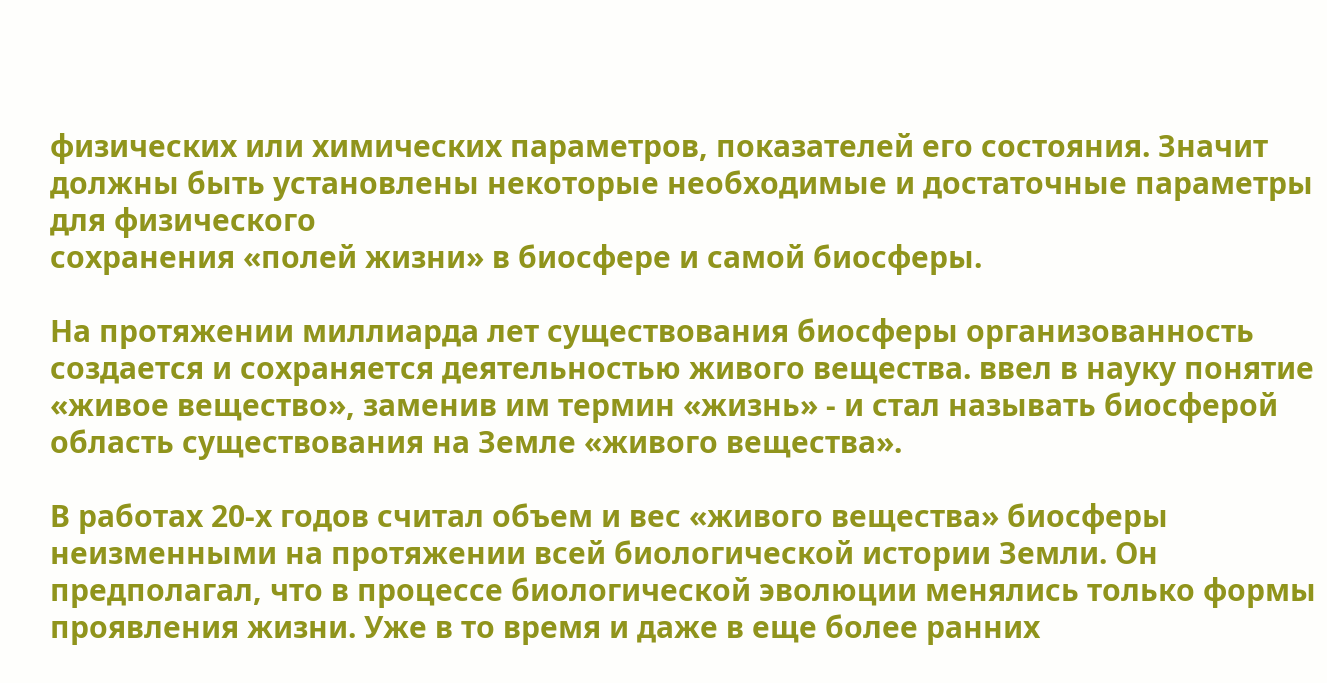физических или химических параметров, показателей его состояния. Значит должны быть установлены некоторые необходимые и достаточные параметры для физического
сохранения «полей жизни» в биосфере и самой биосферы.

На протяжении миллиарда лет существования биосферы организованность создается и сохраняется деятельностью живого вещества. ввел в науку понятие «живое вещество», заменив им термин «жизнь» - и стал называть биосферой область существования на Земле «живого вещества».

В работах 20-х годов считал объем и вес «живого вещества» биосферы неизменными на протяжении всей биологической истории Земли. Он предполагал, что в процессе биологической эволюции менялись только формы проявления жизни. Уже в то время и даже в еще более ранних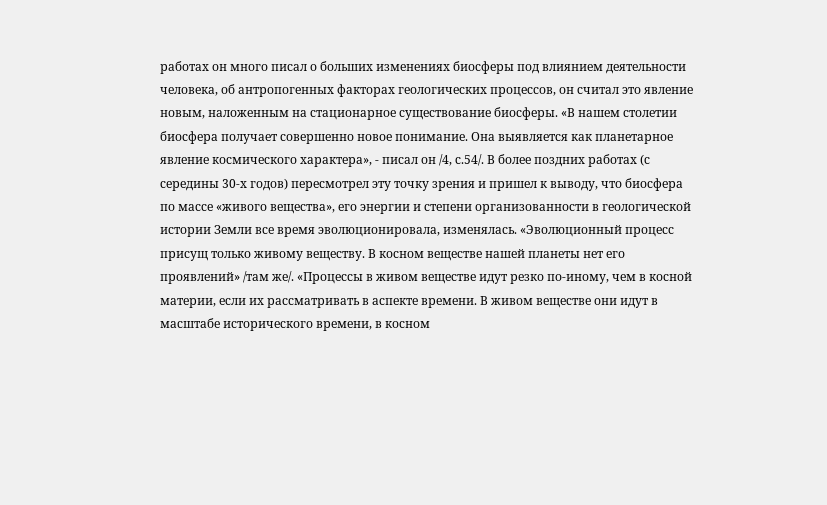работах он много писал о больших изменениях биосферы под влиянием деятельности человека, об антропогенных факторах геологических процессов, он считал это явление новым, наложенным на стационарное существование биосферы. «В нашем столетии биосфера получает совершенно новое понимание. Она выявляется как планетарное явление космического характера», - писал он /4, с.54/. В более поздних работах (с середины 30-х годов) пересмотрел эту точку зрения и пришел к выводу, что биосфера по массе «живого вещества», его энергии и степени организованности в геологической истории Земли все время эволюционировала, изменялась. «Эволюционный процесс присущ только живому веществу. В косном веществе нашей планеты нет его проявлений» /там же/. «Процессы в живом веществе идут резко по-иному, чем в косной материи, если их рассматривать в аспекте времени. В живом веществе они идут в масштабе исторического времени, в косном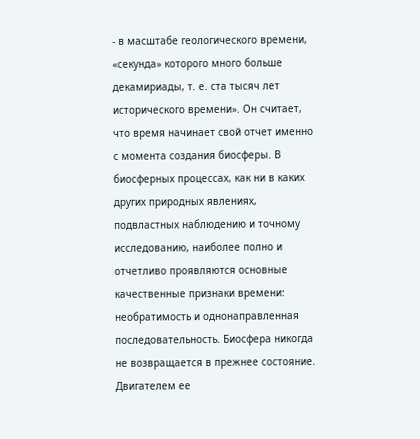- в масштабе геологического времени, «секунда» которого много больше декамириады, т. е. ста тысяч лет исторического времени». Он считает, что время начинает свой отчет именно с момента создания биосферы. В биосферных процессах, как ни в каких других природных явлениях, подвластных наблюдению и точному исследованию, наиболее полно и отчетливо проявляются основные качественные признаки времени: необратимость и однонаправленная последовательность. Биосфера никогда не возвращается в прежнее состояние. Двигателем ее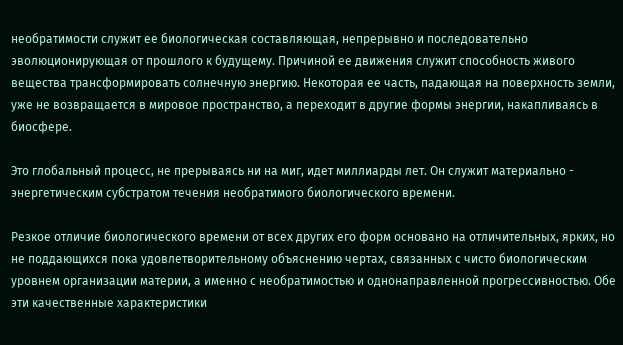необратимости служит ее биологическая составляющая, непрерывно и последовательно эволюционирующая от прошлого к будущему. Причиной ее движения служит способность живого вещества трансформировать солнечную энергию. Некоторая ее часть, падающая на поверхность земли, уже не возвращается в мировое пространство, а переходит в другие формы энергии, накапливаясь в биосфере.

Это глобальный процесс, не прерываясь ни на миг, идет миллиарды лет. Он служит материально - энергетическим субстратом течения необратимого биологического времени.

Резкое отличие биологического времени от всех других его форм основано на отличительных, ярких, но не поддающихся пока удовлетворительному объяснению чертах, связанных с чисто биологическим уровнем организации материи, а именно с необратимостью и однонаправленной прогрессивностью. Обе эти качественные характеристики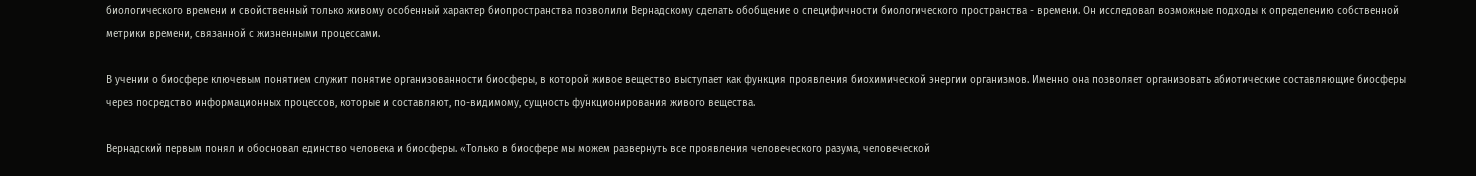биологического времени и свойственный только живому особенный характер биопространства позволили Вернадскому сделать обобщение о специфичности биологического пространства - времени. Он исследовал возможные подходы к определению собственной метрики времени, связанной с жизненными процессами.

В учении о биосфере ключевым понятием служит понятие организованности биосферы, в которой живое вещество выступает как функция проявления биохимической энергии организмов. Именно она позволяет организовать абиотические составляющие биосферы через посредство информационных процессов, которые и составляют, по-видимому, сущность функционирования живого вещества.

Вернадский первым понял и обосновал единство человека и биосферы. «Только в биосфере мы можем развернуть все проявления человеческого разума, человеческой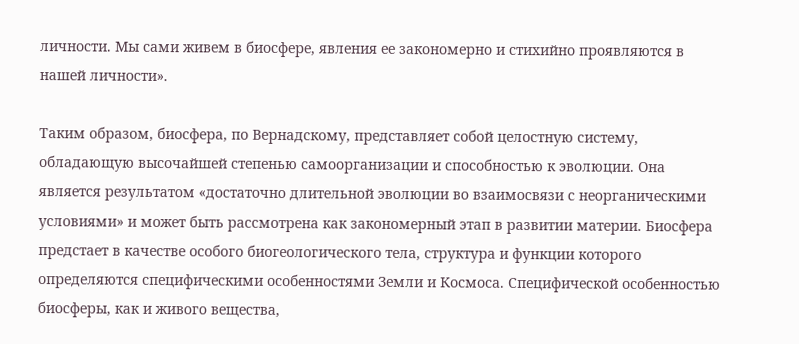личности. Мы сами живем в биосфере, явления ее закономерно и стихийно проявляются в нашей личности».

Таким образом, биосфера, по Вернадскому, представляет собой целостную систему, обладающую высочайшей степенью самоорганизации и способностью к эволюции. Она является результатом «достаточно длительной эволюции во взаимосвязи с неорганическими условиями» и может быть рассмотрена как закономерный этап в развитии материи. Биосфера предстает в качестве особого биогеологического тела, структура и функции которого определяются специфическими особенностями Земли и Космоса. Специфической особенностью биосферы, как и живого вещества,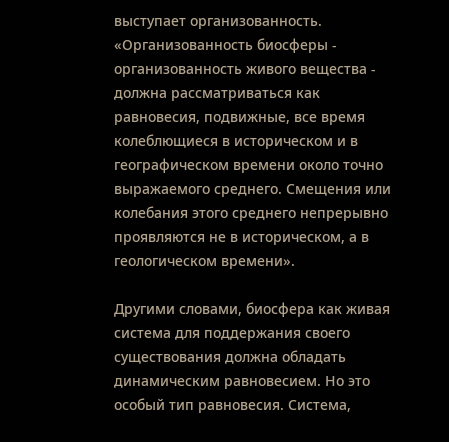выступает организованность. «Организованность биосферы - организованность живого вещества - должна рассматриваться как равновесия, подвижные, все время колеблющиеся в историческом и в географическом времени около точно выражаемого среднего. Смещения или колебания этого среднего непрерывно проявляются не в историческом, а в геологическом времени».

Другими словами, биосфера как живая система для поддержания своего существования должна обладать динамическим равновесием. Но это особый тип равновесия. Система,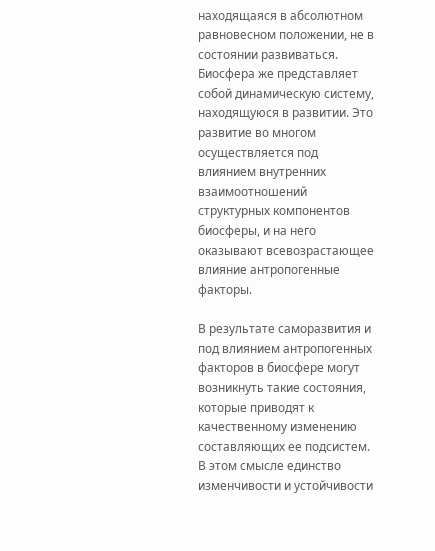находящаяся в абсолютном равновесном положении, не в состоянии развиваться. Биосфера же представляет собой динамическую систему, находящуюся в развитии. Это развитие во многом осуществляется под влиянием внутренних взаимоотношений структурных компонентов биосферы, и на него оказывают всевозрастающее влияние антропогенные факторы.

В результате саморазвития и под влиянием антропогенных факторов в биосфере могут возникнуть такие состояния, которые приводят к качественному изменению составляющих ее подсистем. В этом смысле единство изменчивости и устойчивости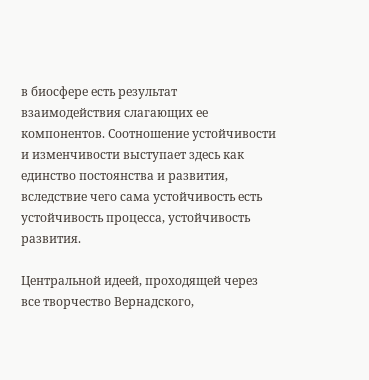в биосфере есть результат взаимодействия слагающих ее компонентов. Соотношение устойчивости и изменчивости выступает здесь как единство постоянства и развития, вследствие чего сама устойчивость есть устойчивость процесса, устойчивость развития.

Центральной идеей, проходящей через все творчество Вернадского,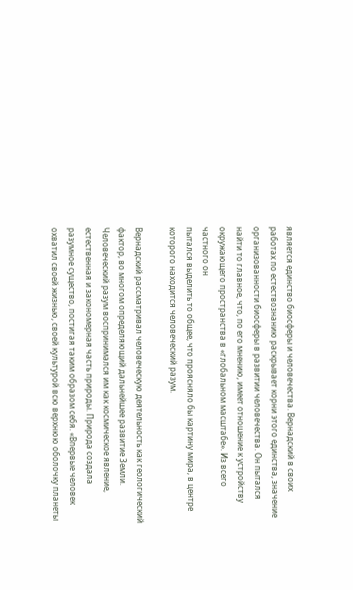является единство биосферы и человечества. Вернадский в своих работах по естествознанию раскрывает корни этого единства, значение организованности биосферы в развитии человечества. Он пытался найти то главное, что, по его мнению, имеет отношение к устройству окружающего пространства в «глобальном масштабе». Из всего частного он
пытался выделить то общее, что проясняло бы картину мира, в центре которого находится человеческий разум.

Вернадский рассматривал человеческую деятельность как геологический фактор, во многом определяющий дальнейшее развитие Земли. Человеческий разум воспринимался им как космическое явление, естественная и закономерная часть природы. Природа создала разумное существо, постигая таким образом себя. «Впервые человек охватил своей жизнью, своей культурой всю верхнюю оболочку планеты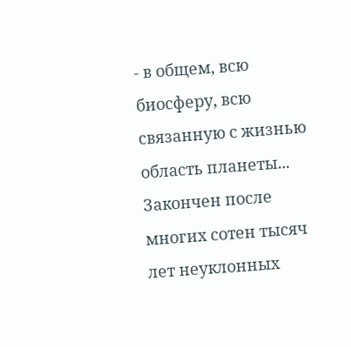- в общем, всю биосферу, всю связанную с жизнью область планеты... Закончен после многих сотен тысяч лет неуклонных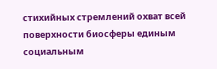стихийных стремлений охват всей поверхности биосферы единым социальным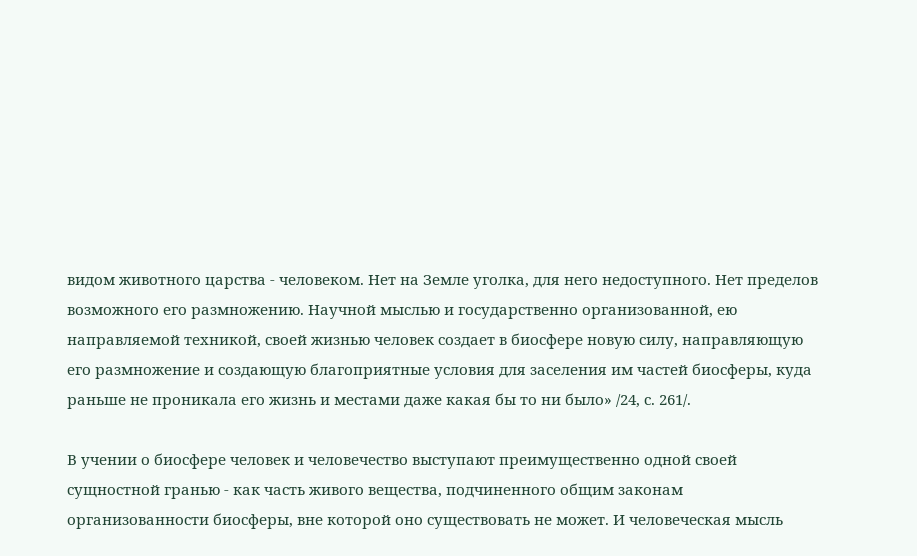видом животного царства - человеком. Нет на Земле уголка, для него недоступного. Нет пределов возможного его размножению. Научной мыслью и государственно организованной, ею направляемой техникой, своей жизнью человек создает в биосфере новую силу, направляющую его размножение и создающую благоприятные условия для заселения им частей биосферы, куда раньше не проникала его жизнь и местами даже какая бы то ни было» /24, с. 261/.

В учении о биосфере человек и человечество выступают преимущественно одной своей сущностной гранью - как часть живого вещества, подчиненного общим законам организованности биосферы, вне которой оно существовать не может. И человеческая мысль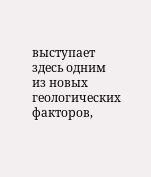выступает здесь одним из новых геологических факторов,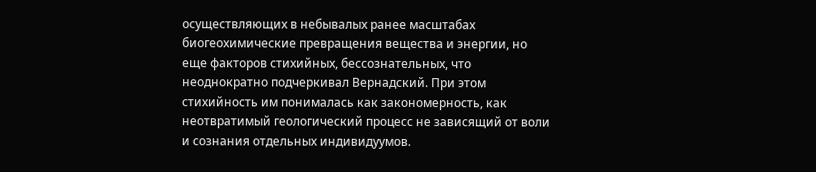осуществляющих в небывалых ранее масштабах биогеохимические превращения вещества и энергии, но еще факторов стихийных, бессознательных, что неоднократно подчеркивал Вернадский. При этом стихийность им понималась как закономерность, как неотвратимый геологический процесс не зависящий от воли и сознания отдельных индивидуумов.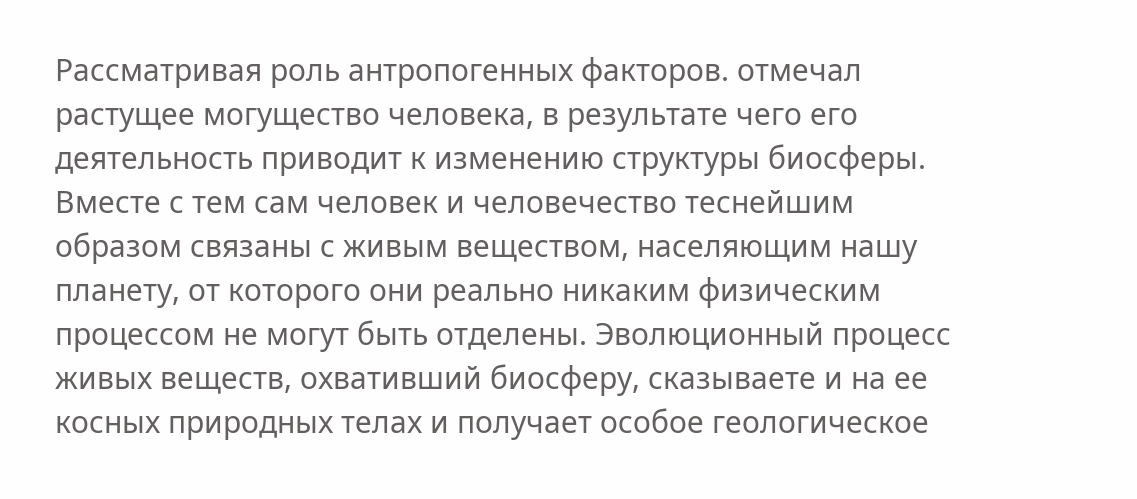Рассматривая роль антропогенных факторов. отмечал растущее могущество человека, в результате чего его деятельность приводит к изменению структуры биосферы. Вместе с тем сам человек и человечество теснейшим образом связаны с живым веществом, населяющим нашу планету, от которого они реально никаким физическим процессом не могут быть отделены. Эволюционный процесс живых веществ, охвативший биосферу, сказываете и на ее косных природных телах и получает особое геологическое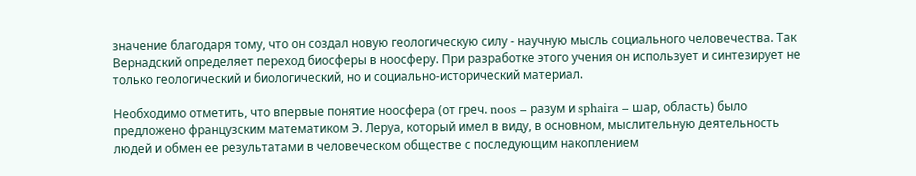значение благодаря тому, что он создал новую геологическую силу - научную мысль социального человечества. Так Вернадский определяет переход биосферы в ноосферу. При разработке этого учения он использует и синтезирует не только геологический и биологический, но и социально-исторический материал.

Необходимо отметить, что впервые понятие ноосфера (от греч. noos – разум и sphaira – шар, область) было предложено французским математиком Э. Леруа, который имел в виду, в основном, мыслительную деятельность людей и обмен ее результатами в человеческом обществе с последующим накоплением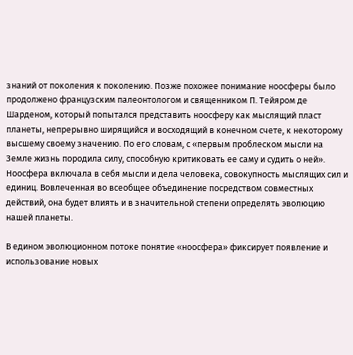знаний от поколения к поколению. Позже похожее понимание ноосферы было продолжено французским палеонтологом и священником П. Тейяром де Шарденом, который попытался представить ноосферу как мыслящий пласт планеты, непрерывно ширящийся и восходящий в конечном счете, к некоторому высшему своему значению. По его словам, с «первым проблеском мысли на Земле жизнь породила силу, способную критиковать ее саму и судить о ней». Ноосфера включала в себя мысли и дела человека, совокупность мыслящих сил и единиц. Вовлеченная во всеобщее объединение посредством совместных действий, она будет влиять и в значительной степени определять эволюцию нашей планеты.

В едином эволюционном потоке понятие «ноосфера» фиксирует появление и использование новых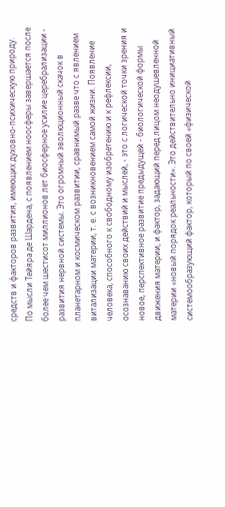средств и факторов развития, имеющих духовно-психическую природу. По мысли Тейяра де Шардена, с появлением ноосферы завершается после более чем шестисот миллионов лет биосферное усилие церебрализации - развития нервной системы. Это огромный эволюционный скачок в планетарном и космическом развитии, сравнимый разве что с явлением витализации материи, т. е. с возникновением самой жизни. Появление человека, способного к свободному изобретению и к рефлексии, осознаванию своих действий и мыслей, - это с логической точки зрения и новое, перспективное развитие предыдущей - биологической формы движения материи, и фактор, задающий перед лицом неодушевленной материи «новый порядок реальности». Это действительно инициативный системообразующий фактор, который по своей «физической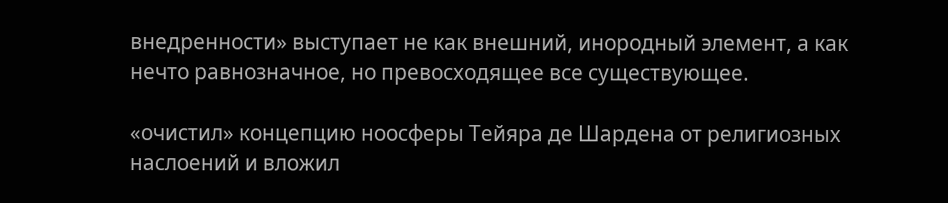внедренности» выступает не как внешний, инородный элемент, а как нечто равнозначное, но превосходящее все существующее.

«очистил» концепцию ноосферы Тейяра де Шардена от религиозных наслоений и вложил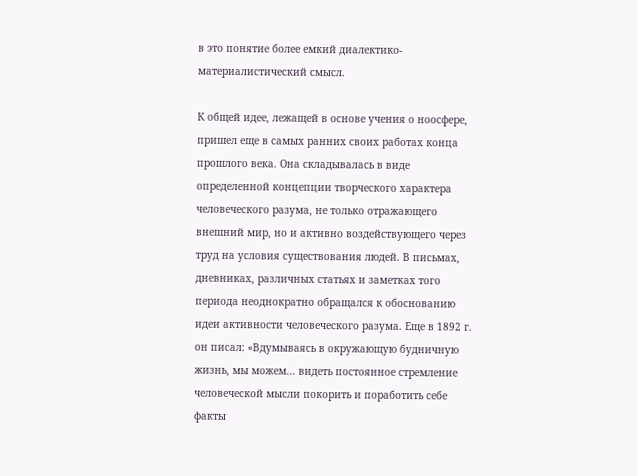в это понятие более емкий диалектико-материалистический смысл.

К общей идее, лежащей в основе учения о ноосфере, пришел еще в самых ранних своих работах конца прошлого века. Она складывалась в виде определенной концепции творческого характера человеческого разума, не только отражающего внешний мир, но и активно воздействующего через труд на условия существования людей. В письмах, дневниках, различных статьях и заметках того периода неоднократно обращался к обоснованию идеи активности человеческого разума. Еще в 1892 г. он писал: «Вдумываясь в окружающую будничную жизнь, мы можем... видеть постоянное стремление человеческой мысли покорить и поработить себе факты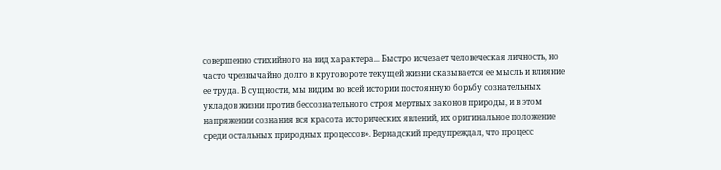совершенно стихийного на вид характера... Быстро исчезает человеческая личность, но часто чрезвычайно долго в круговороте текущей жизни сказывается ее мысль и влияние ее труда. В сущности, мы видим во всей истории постоянную борьбу сознательных укладов жизни против бессознательного строя мертвых законов природы, и в этом напряжении сознания вся красота исторических явлений, их оригинальное положение среди остальных природных процессов». Вернадский предупреждал, что процесс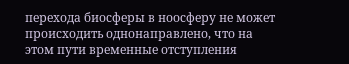перехода биосферы в ноосферу не может происходить однонаправлено, что на этом пути временные отступления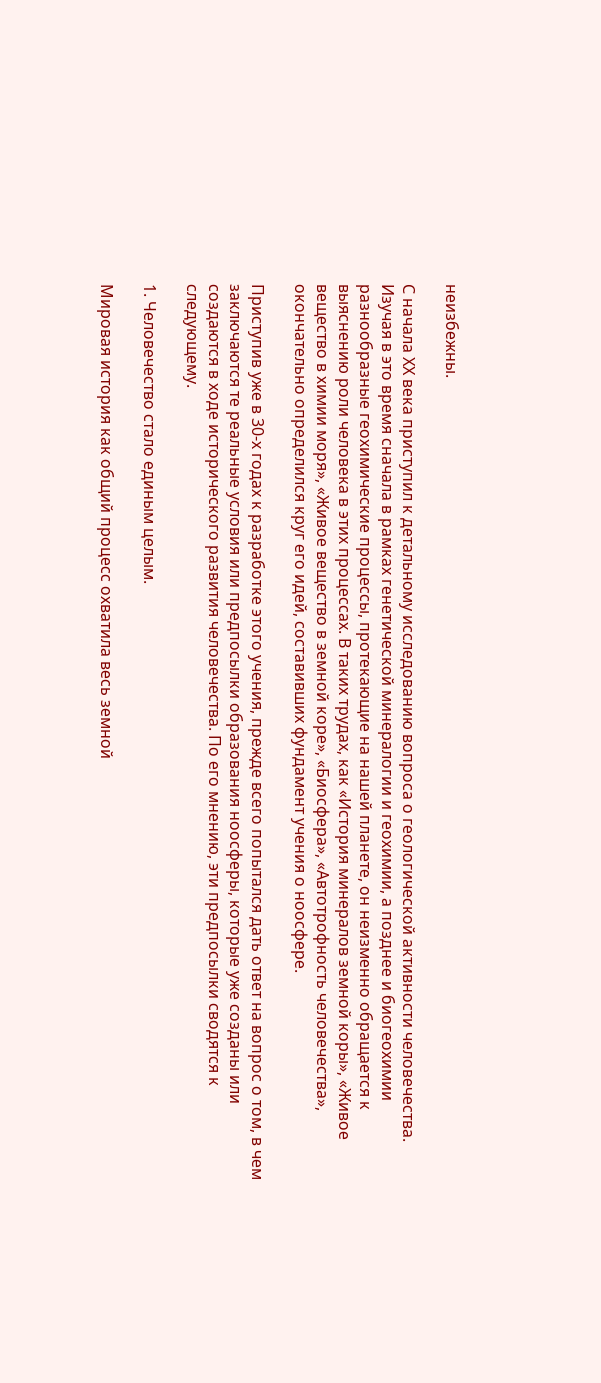неизбежны.

С начала ХХ века приступил к детальному исследованию вопроса о геологической активности человечества. Изучая в это время сначала в рамках генетической минералогии и геохимии, а позднее и биогеохимии разнообразные геохимические процессы, протекающие на нашей планете, он неизменно обращается к выяснению роли человека в этих процессах. В таких трудах, как «История минералов земной коры», «Живое вещество в химии моря», «Живое вещество в земной коре», «Биосфера», «Автотрофность человечества», окончательно определился круг его идей, составивших фундамент учения о ноосфере.

Приступив уже в 30-х годах к разработке этого учения, прежде всего попытался дать ответ на вопрос о том, в чем заключаются те реальные условия или предпосылки образования ноосферы, которые уже созданы или создаются в ходе исторического развития человечества. По его мнению, эти предпосылки сводятся к следующему.

1. Человечество стало единым целым.

Мировая история как общий процесс охватила весь земной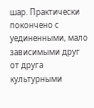шар. Практически покончено с уединенными, мало зависимыми друг от друга культурными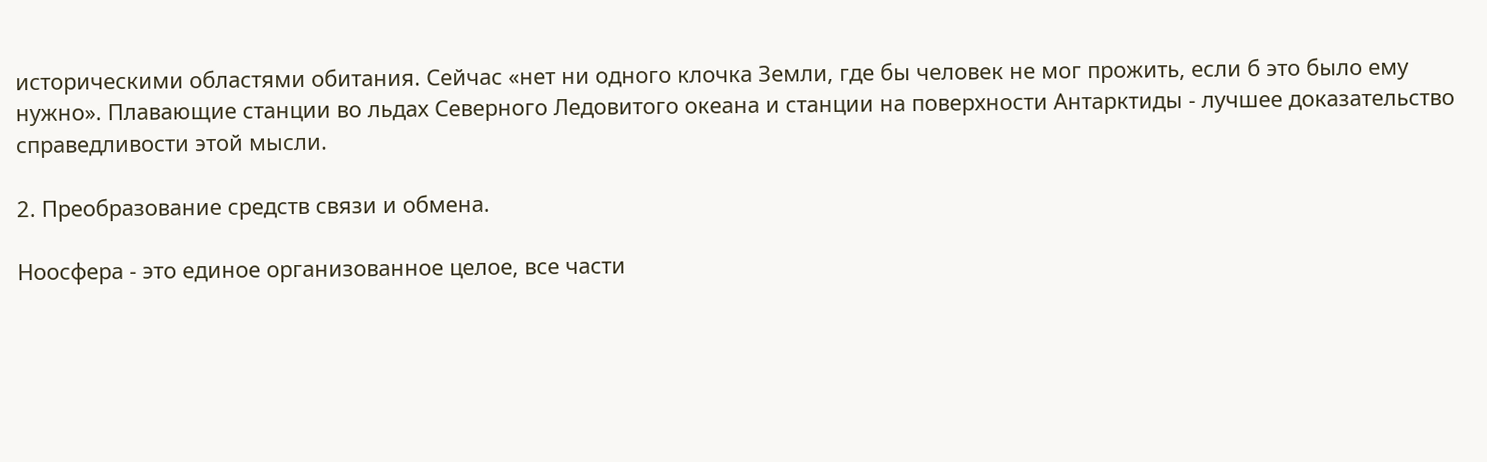историческими областями обитания. Сейчас «нет ни одного клочка Земли, где бы человек не мог прожить, если б это было ему нужно». Плавающие станции во льдах Северного Ледовитого океана и станции на поверхности Антарктиды - лучшее доказательство справедливости этой мысли.

2. Преобразование средств связи и обмена.

Ноосфера - это единое организованное целое, все части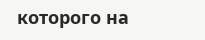которого на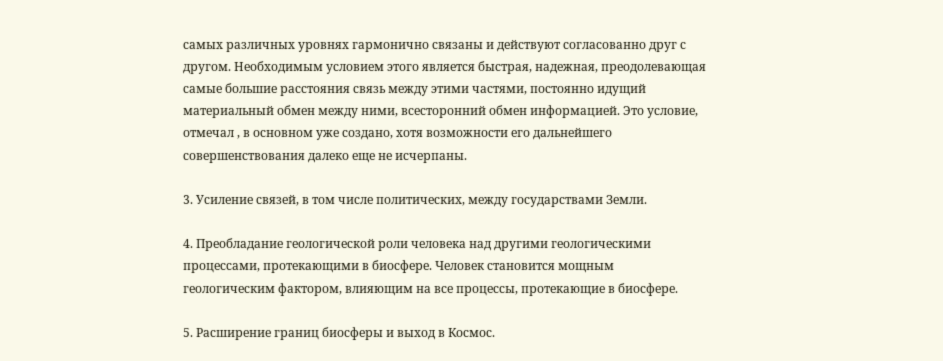самых различных уровнях гармонично связаны и действуют согласованно друг с другом. Необходимым условием этого является быстрая, надежная, преодолевающая самые большие расстояния связь между этими частями, постоянно идущий материальный обмен между ними, всесторонний обмен информацией. Это условие, отмечал , в основном уже создано, хотя возможности его дальнейшего совершенствования далеко еще не исчерпаны.

3. Усиление связей, в том числе политических, между государствами Земли.

4. Преобладание геологической роли человека над другими геологическими процессами, протекающими в биосфере. Человек становится мощным геологическим фактором, влияющим на все процессы, протекающие в биосфере.

5. Расширение границ биосферы и выход в Космос.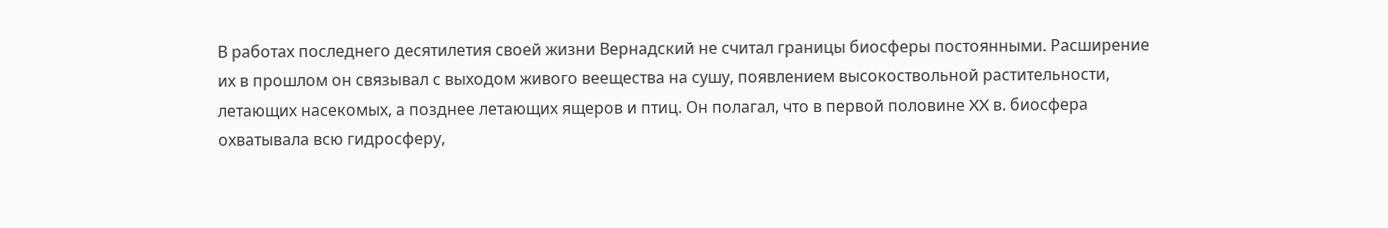В работах последнего десятилетия своей жизни Вернадский не считал границы биосферы постоянными. Расширение их в прошлом он связывал с выходом живого веещества на сушу, появлением высокоствольной растительности, летающих насекомых, а позднее летающих ящеров и птиц. Он полагал, что в первой половине XX в. биосфера охватывала всю гидросферу,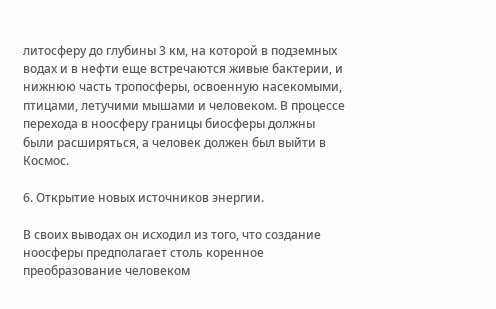литосферу до глубины 3 км, на которой в подземных водах и в нефти еще встречаются живые бактерии, и нижнюю часть тропосферы, освоенную насекомыми, птицами, летучими мышами и человеком. В процессе перехода в ноосферу границы биосферы должны были расширяться, а человек должен был выйти в Космос.

6. Открытие новых источников энергии.

В своих выводах он исходил из того, что создание ноосферы предполагает столь коренное преобразование человеком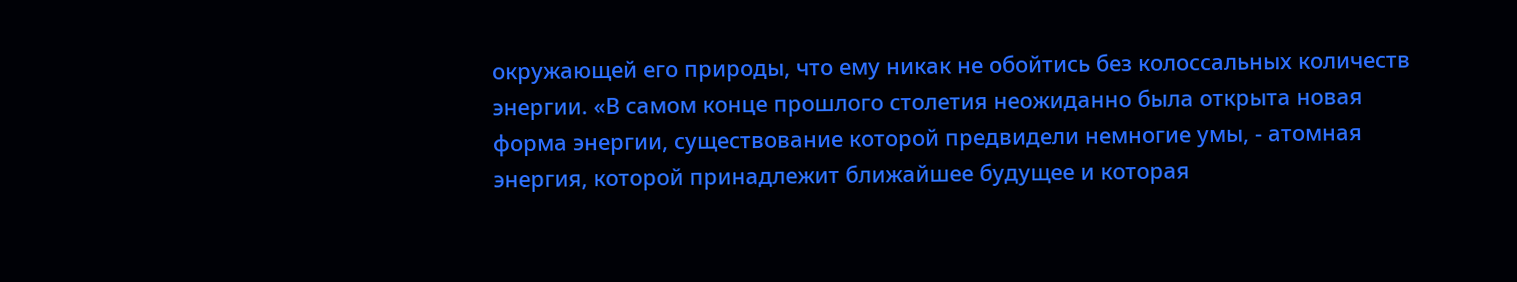окружающей его природы, что ему никак не обойтись без колоссальных количеств энергии. «В самом конце прошлого столетия неожиданно была открыта новая форма энергии, существование которой предвидели немногие умы, - атомная энергия, которой принадлежит ближайшее будущее и которая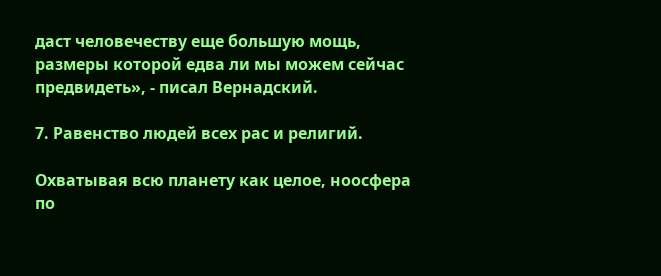даст человечеству еще большую мощь, размеры которой едва ли мы можем сейчас предвидеть», - писал Вернадский.

7. Равенство людей всех рас и религий.

Охватывая всю планету как целое, ноосфера по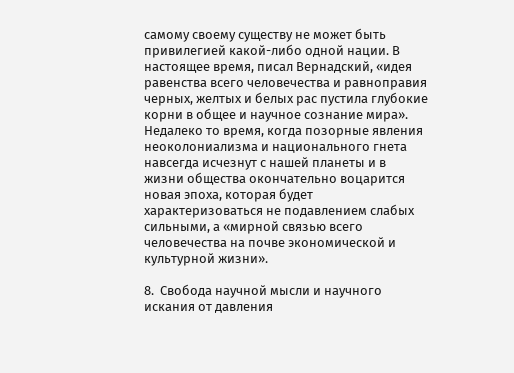самому своему существу не может быть привилегией какой-либо одной нации. В настоящее время, писал Вернадский, «идея равенства всего человечества и равноправия черных, желтых и белых рас пустила глубокие корни в общее и научное сознание мира». Недалеко то время, когда позорные явления неоколониализма и национального гнета навсегда исчезнут с нашей планеты и в жизни общества окончательно воцарится новая эпоха, которая будет характеризоваться не подавлением слабых сильными, а «мирной связью всего человечества на почве экономической и культурной жизни».

8.  Свобода научной мысли и научного искания от давления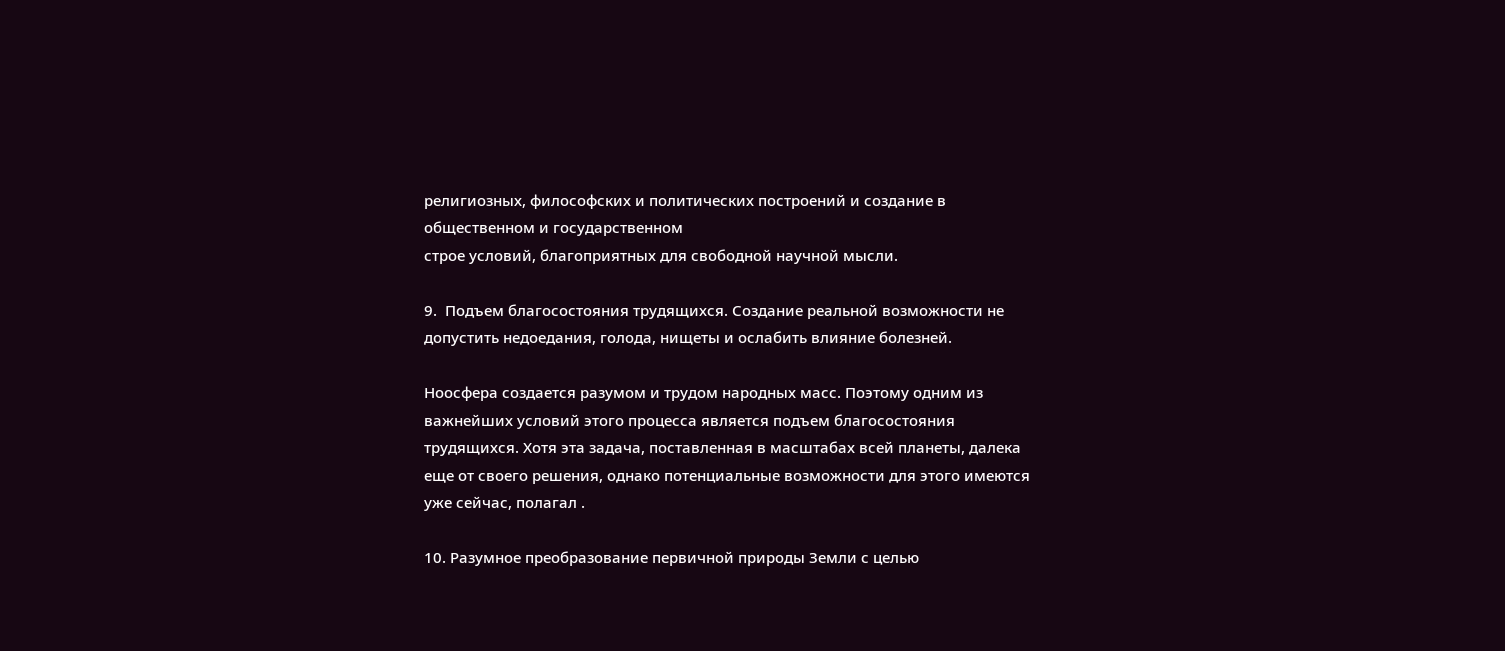религиозных, философских и политических построений и создание в общественном и государственном
строе условий, благоприятных для свободной научной мысли.

9.  Подъем благосостояния трудящихся. Создание реальной возможности не допустить недоедания, голода, нищеты и ослабить влияние болезней.

Ноосфера создается разумом и трудом народных масс. Поэтому одним из важнейших условий этого процесса является подъем благосостояния трудящихся. Хотя эта задача, поставленная в масштабах всей планеты, далека еще от своего решения, однако потенциальные возможности для этого имеются уже сейчас, полагал .

10. Разумное преобразование первичной природы Земли с целью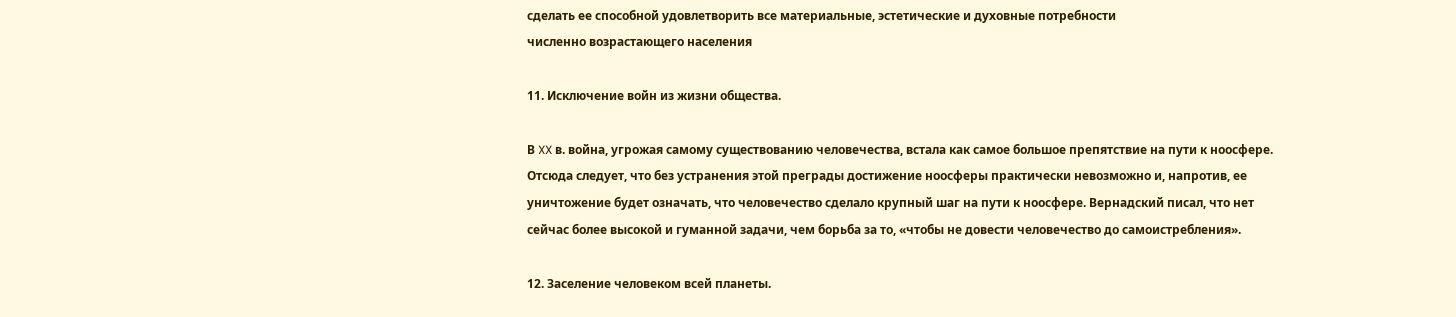сделать ее способной удовлетворить все материальные, эстетические и духовные потребности
численно возрастающего населения

11. Исключение войн из жизни общества.

В XX в. война, угрожая самому существованию человечества, встала как самое большое препятствие на пути к ноосфере. Отсюда следует, что без устранения этой преграды достижение ноосферы практически невозможно и, напротив, ее уничтожение будет означать, что человечество сделало крупный шаг на пути к ноосфере. Вернадский писал, что нет сейчас более высокой и гуманной задачи, чем борьба за то, «чтобы не довести человечество до самоистребления».

12. Заселение человеком всей планеты.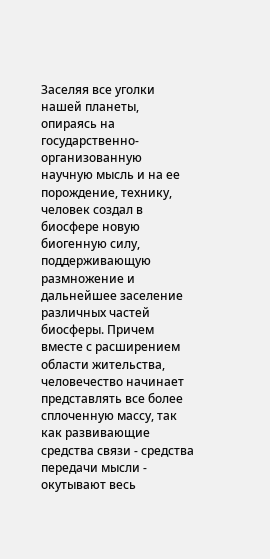Заселяя все уголки нашей планеты, опираясь на государственно-организованную научную мысль и на ее порождение, технику, человек создал в биосфере новую биогенную силу, поддерживающую размножение и дальнейшее заселение различных частей биосферы. Причем вместе с расширением области жительства, человечество начинает представлять все более сплоченную массу, так как развивающие средства связи - средства передачи мысли - окутывают весь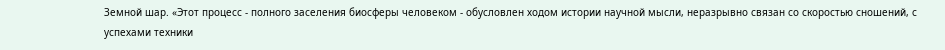Земной шар. «Этот процесс - полного заселения биосферы человеком - обусловлен ходом истории научной мысли, неразрывно связан со скоростью сношений, с успехами техники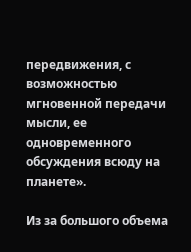передвижения, с возможностью мгновенной передачи мысли, ее одновременного обсуждения всюду на планете».

Из за большого объема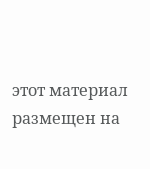этот материал размещен на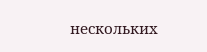нескольких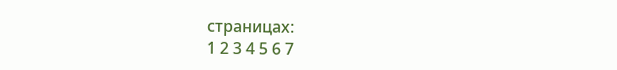страницах:
1 2 3 4 5 6 7